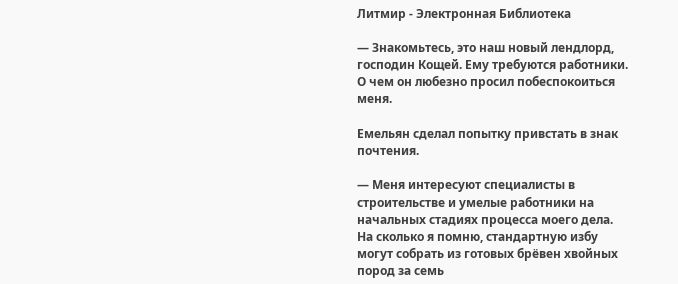Литмир - Электронная Библиотека

— Знакомьтесь, это наш новый лендлорд, господин Кощей. Ему требуются работники. О чем он любезно просил побеспокоиться меня.

Емельян сделал попытку привстать в знак почтения.

— Меня интересуют специалисты в строительстве и умелые работники на начальных стадиях процесса моего дела. На сколько я помню, стандартную избу могут собрать из готовых брёвен хвойных пород за семь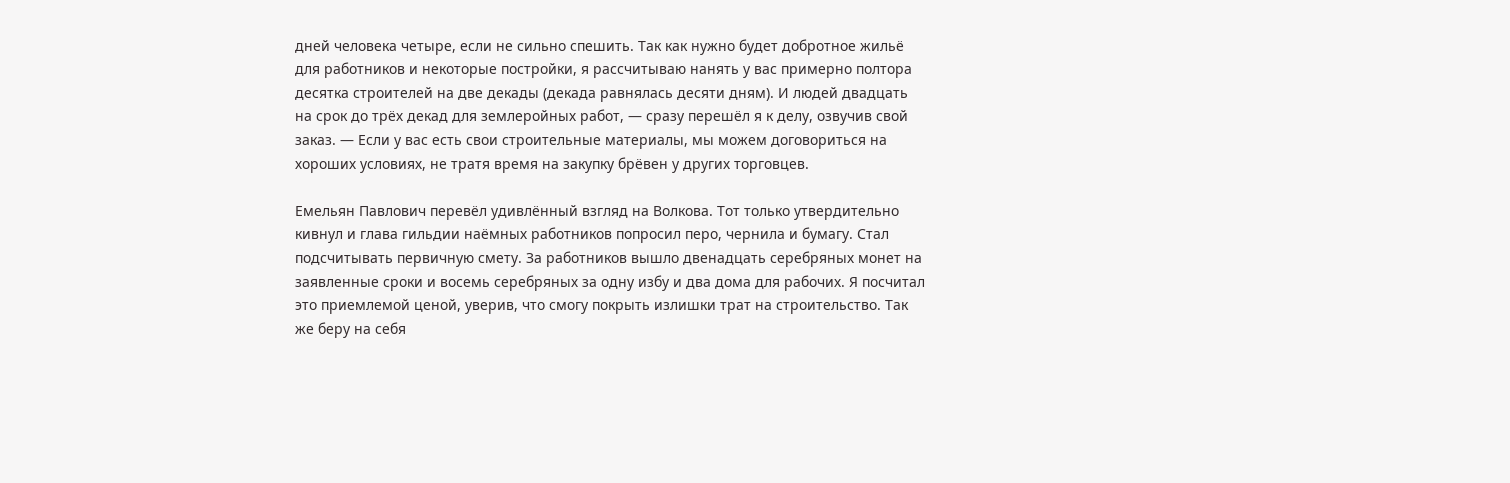дней человека четыре, если не сильно спешить. Так как нужно будет добротное жильё для работников и некоторые постройки, я рассчитываю нанять у вас примерно полтора десятка строителей на две декады (декада равнялась десяти дням). И людей двадцать на срок до трёх декад для землеройных работ, — сразу перешёл я к делу, озвучив свой заказ. — Если у вас есть свои строительные материалы, мы можем договориться на хороших условиях, не тратя время на закупку брёвен у других торговцев.

Емельян Павлович перевёл удивлённый взгляд на Волкова. Тот только утвердительно кивнул и глава гильдии наёмных работников попросил перо, чернила и бумагу. Стал подсчитывать первичную смету. За работников вышло двенадцать серебряных монет на заявленные сроки и восемь серебряных за одну избу и два дома для рабочих. Я посчитал это приемлемой ценой, уверив, что смогу покрыть излишки трат на строительство. Так же беру на себя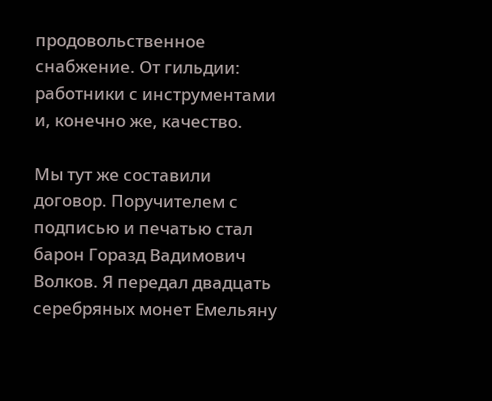продовольственное снабжение. От гильдии: работники с инструментами и, конечно же, качество.

Мы тут же составили договор. Поручителем с подписью и печатью стал барон Горазд Вадимович Волков. Я передал двадцать серебряных монет Емельяну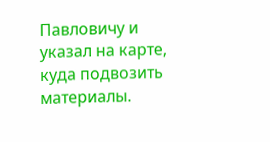Павловичу и указал на карте, куда подвозить материалы.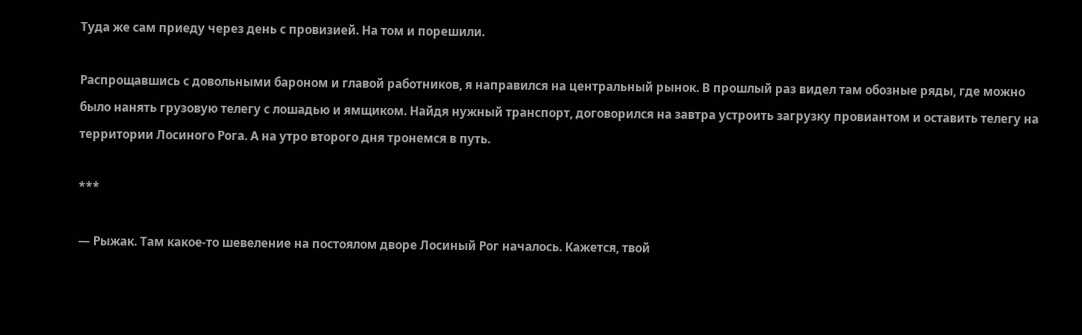Туда же сам приеду через день с провизией. На том и порешили.

Распрощавшись с довольными бароном и главой работников, я направился на центральный рынок. В прошлый раз видел там обозные ряды, где можно было нанять грузовую телегу с лошадью и ямщиком. Найдя нужный транспорт, договорился на завтра устроить загрузку провиантом и оставить телегу на территории Лосиного Рога. А на утро второго дня тронемся в путь.

***

— Рыжак. Там какое-то шевеление на постоялом дворе Лосиный Рог началось. Кажется, твой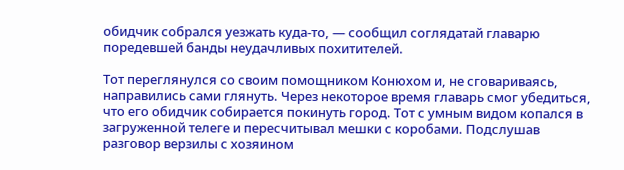обидчик собрался уезжать куда-то, — сообщил соглядатай главарю поредевшей банды неудачливых похитителей.

Тот переглянулся со своим помощником Конюхом и, не сговариваясь, направились сами глянуть. Через некоторое время главарь смог убедиться, что его обидчик собирается покинуть город. Тот с умным видом копался в загруженной телеге и пересчитывал мешки с коробами. Подслушав разговор верзилы с хозяином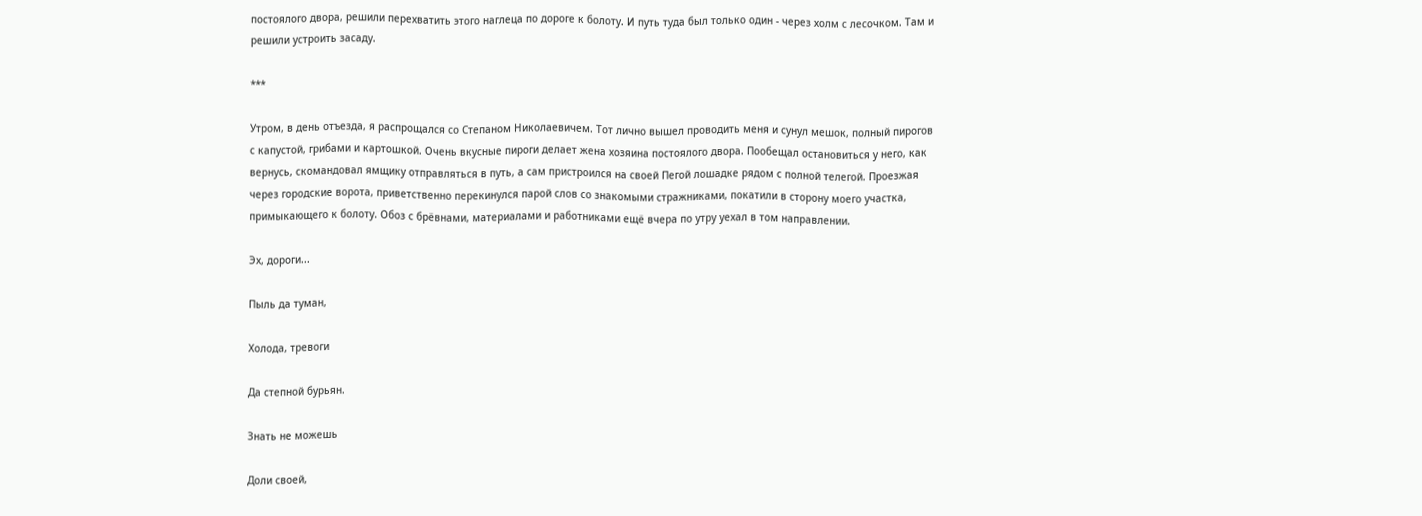постоялого двора, решили перехватить этого наглеца по дороге к болоту. И путь туда был только один - через холм с лесочком. Там и решили устроить засаду.

***

Утром, в день отъезда, я распрощался со Степаном Николаевичем. Тот лично вышел проводить меня и сунул мешок, полный пирогов с капустой, грибами и картошкой. Очень вкусные пироги делает жена хозяина постоялого двора. Пообещал остановиться у него, как вернусь, скомандовал ямщику отправляться в путь, а сам пристроился на своей Пегой лошадке рядом с полной телегой. Проезжая через городские ворота, приветственно перекинулся парой слов со знакомыми стражниками, покатили в сторону моего участка, примыкающего к болоту. Обоз с брёвнами, материалами и работниками ещё вчера по утру уехал в том направлении.

Эх, дороги...

Пыль да туман,

Холода, тревоги

Да степной бурьян.

Знать не можешь

Доли своей,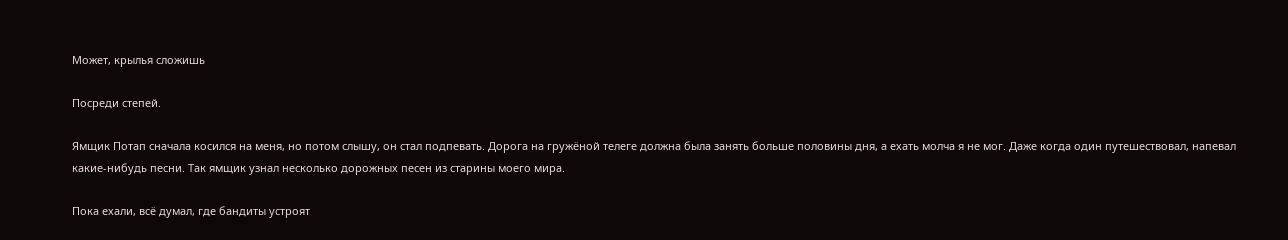Может, крылья сложишь

Посреди степей.

Ямщик Потап сначала косился на меня, но потом слышу, он стал подпевать. Дорога на гружёной телеге должна была занять больше половины дня, а ехать молча я не мог. Даже когда один путешествовал, напевал какие-нибудь песни. Так ямщик узнал несколько дорожных песен из старины моего мира.

Пока ехали, всё думал, где бандиты устроят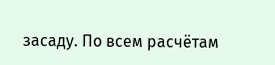засаду. По всем расчётам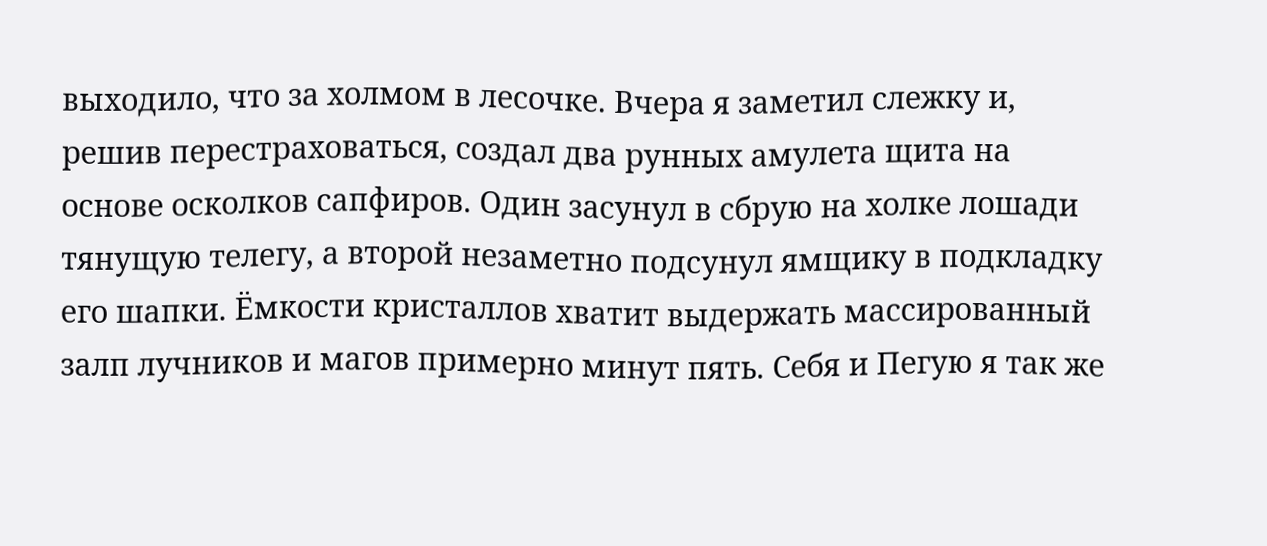выходило, что за холмом в лесочке. Вчера я заметил слежку и, решив перестраховаться, создал два рунных амулета щита на основе осколков сапфиров. Один засунул в сбрую на холке лошади тянущую телегу, а второй незаметно подсунул ямщику в подкладку его шапки. Ёмкости кристаллов хватит выдержать массированный залп лучников и магов примерно минут пять. Себя и Пегую я так же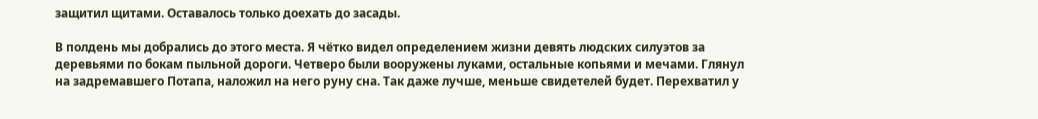защитил щитами. Оставалось только доехать до засады.

В полдень мы добрались до этого места. Я чётко видел определением жизни девять людских силуэтов за деревьями по бокам пыльной дороги. Четверо были вооружены луками, остальные копьями и мечами. Глянул на задремавшего Потапа, наложил на него руну сна. Так даже лучше, меньше свидетелей будет. Перехватил у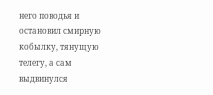него поводья и остановил смирную кобылку, тянущую телегу, а сам выдвинулся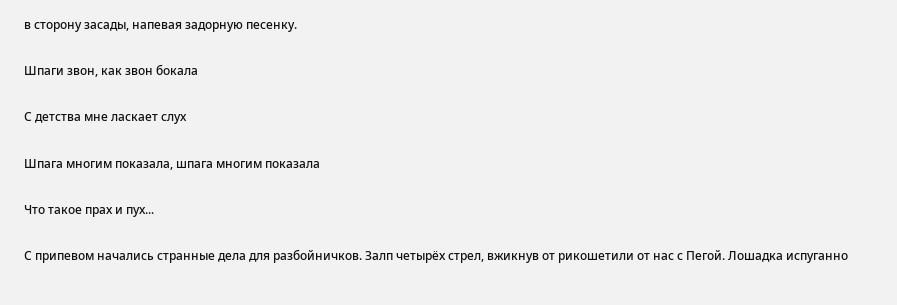в сторону засады, напевая задорную песенку.

Шпаги звон, как звон бокала

С детства мне ласкает слух

Шпага многим показала, шпага многим показала

Что такое прах и пух...

С припевом начались странные дела для разбойничков. Залп четырёх стрел, вжикнув от рикошетили от нас с Пегой. Лошадка испуганно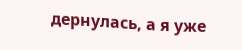дернулась, а я уже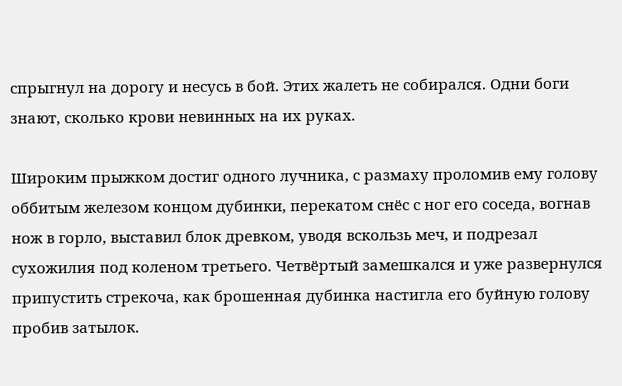спрыгнул на дорогу и несусь в бой. Этих жалеть не собирался. Одни боги знают, сколько крови невинных на их руках.

Широким прыжком достиг одного лучника, с размаху проломив ему голову оббитым железом концом дубинки, перекатом снёс с ног его соседа, вогнав нож в горло, выставил блок древком, уводя вскользь меч, и подрезал сухожилия под коленом третьего. Четвёртый замешкался и уже развернулся припустить стрекоча, как брошенная дубинка настигла его буйную голову пробив затылок.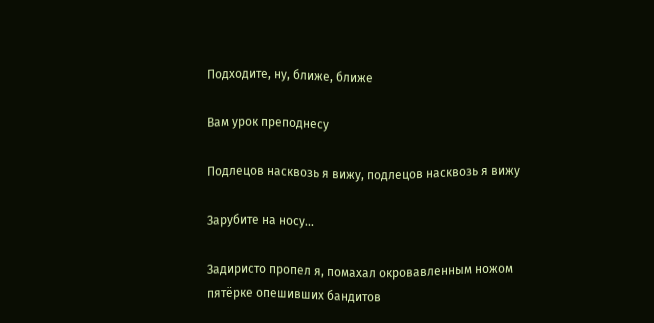Подходите, ну, ближе, ближе

Вам урок преподнесу

Подлецов насквозь я вижу, подлецов насквозь я вижу

Зарубите на носу...

Задиристо пропел я, помахал окровавленным ножом пятёрке опешивших бандитов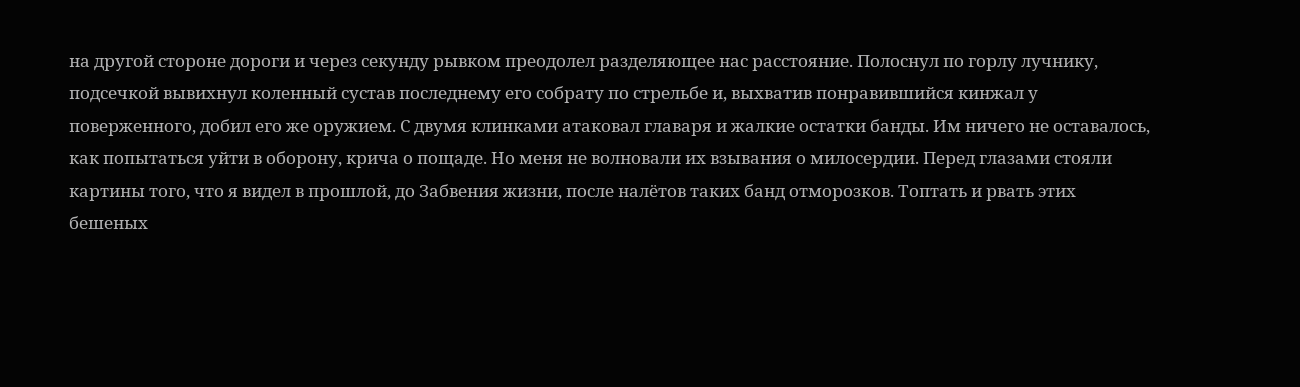на другой стороне дороги и через секунду рывком преодолел разделяющее нас расстояние. Полоснул по горлу лучнику, подсечкой вывихнул коленный сустав последнему его собрату по стрельбе и, выхватив понравившийся кинжал у поверженного, добил его же оружием. С двумя клинками атаковал главаря и жалкие остатки банды. Им ничего не оставалось, как попытаться уйти в оборону, крича о пощаде. Но меня не волновали их взывания о милосердии. Перед глазами стояли картины того, что я видел в прошлой, до Забвения жизни, после налётов таких банд отморозков. Топтать и рвать этих бешеных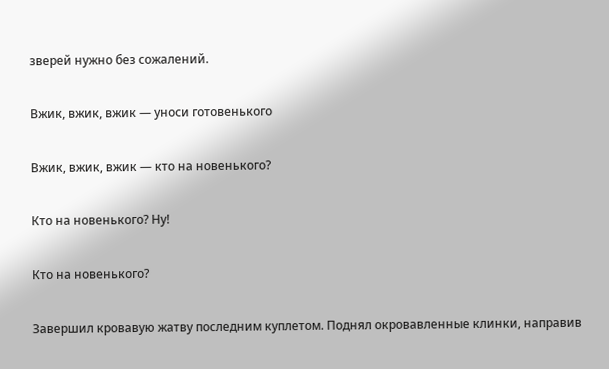зверей нужно без сожалений.

Вжик, вжик, вжик — уноси готовенького

Вжик, вжик, вжик — кто на новенького?

Кто на новенькогo? Ну!

Кто на новенького?

Завершил кровавую жатву последним куплетом. Поднял окровавленные клинки, направив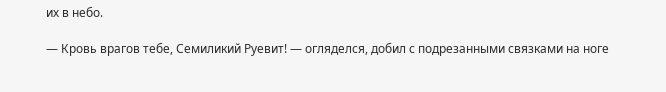их в небо.

— Кровь врагов тебе, Семиликий Руевит! — огляделся, добил с подрезанными связками на ноге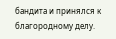бандита и принялся к благородному делу.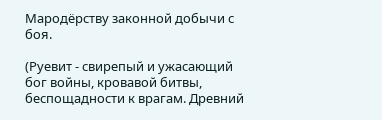Мародёрству законной добычи с боя.

(Руевит - свирепый и ужасающий бог войны, кровавой битвы, беспощадности к врагам. Древний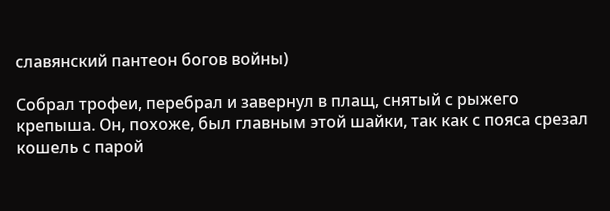славянский пантеон богов войны)

Собрал трофеи, перебрал и завернул в плащ, снятый с рыжего крепыша. Он, похоже, был главным этой шайки, так как с пояса срезал кошель с парой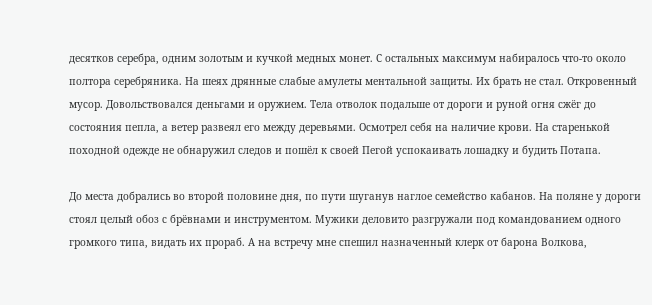десятков серебра, одним золотым и кучкой медных монет. С остальных максимум набиралось что-то около полтора серебряника. На шеях дрянные слабые амулеты ментальной защиты. Их брать не стал. Откровенный мусор. Довольствовался деньгами и оружием. Тела отволок подальше от дороги и руной огня сжёг до состояния пепла, а ветер развеял его между деревьями. Осмотрел себя на наличие крови. На старенькой походной одежде не обнаружил следов и пошёл к своей Пегой успокаивать лошадку и будить Потапа.

До места добрались во второй половине дня, по пути шуганув наглое семейство кабанов. На поляне у дороги стоял целый обоз с брёвнами и инструментом. Мужики деловито разгружали под командованием одного громкого типа, видать их прораб. А на встречу мне спешил назначенный клерк от барона Волкова,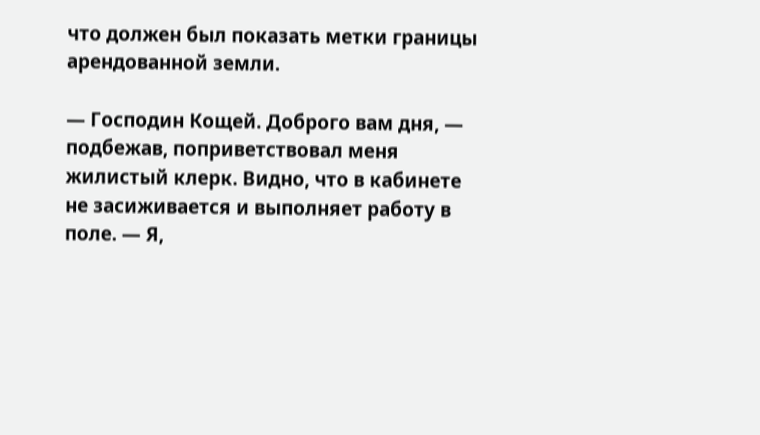что должен был показать метки границы арендованной земли.

— Господин Кощей. Доброго вам дня, — подбежав, поприветствовал меня жилистый клерк. Видно, что в кабинете не засиживается и выполняет работу в поле. — Я,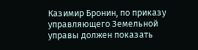Казимир Бронин, по приказу управляющего Земельной управы должен показать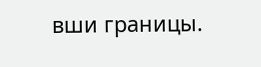вши границы.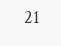21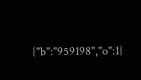{"b":"959198","o":1}